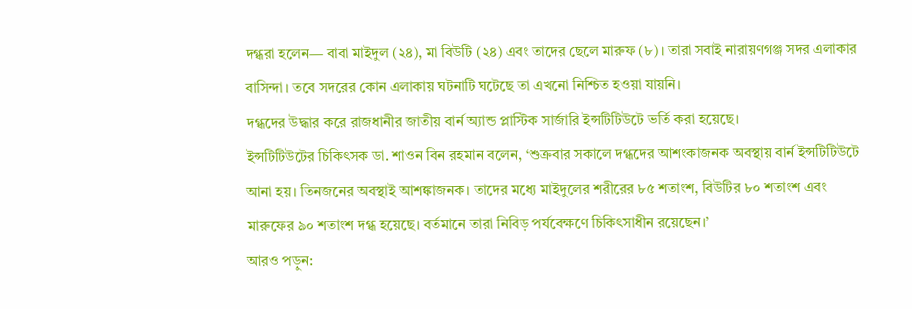দগ্ধরা হলেন— বাবা মাইদুল (২৪), মা বিউটি (২৪) এবং তাদের ছেলে মারুফ (৮)। তারা সবাই নারায়ণগঞ্জ সদর এলাকার বাসিন্দা। তবে সদরের কোন এলাকায় ঘটনাটি ঘটেছে তা এখনো নিশ্চিত হওয়া যায়নি।
দগ্ধদের উদ্ধার করে রাজধানীর জাতীয় বার্ন অ্যান্ড প্লাস্টিক সার্জারি ইন্সটিটিউটে ভর্তি করা হয়েছে।
ইন্সটিটিউটের চিকিৎসক ডা. শাওন বিন রহমান বলেন, ‘শুক্রবার সকালে দগ্ধদের আশংকাজনক অবস্থায় বার্ন ইন্সটিটিউটে আনা হয়। তিনজনের অবস্থাই আশঙ্কাজনক। তাদের মধ্যে মাইদুলের শরীরের ৮৫ শতাংশ, বিউটির ৮০ শতাংশ এবং মারুফের ৯০ শতাংশ দগ্ধ হয়েছে। বর্তমানে তারা নিবিড় পর্যবেক্ষণে চিকিৎসাধীন রয়েছেন।’
আরও পড়ুন: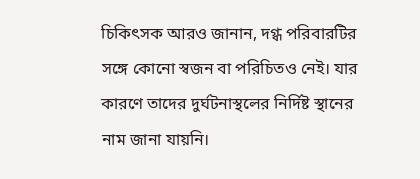চিকিৎসক আরও জানান, দগ্ধ পরিবারটির সঙ্গে কোনো স্বজন বা পরিচিতও নেই। যার কারণে তাদের দুর্ঘটনাস্থলের নির্দিষ্ট স্থানের নাম জানা যায়নি।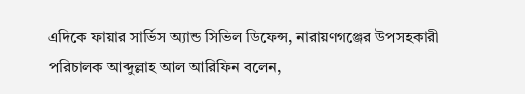এদিকে ফায়ার সার্ভিস অ্যান্ড সিভিল ডিফেন্স, নারায়ণগঞ্জের উপসহকারী পরিচালক আব্দুল্লাহ আল আরিফিন বলেন,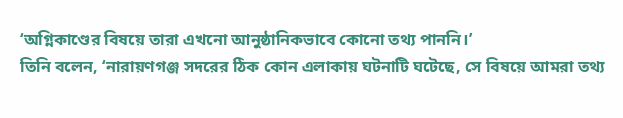‘অগ্নিকাণ্ডের বিষয়ে তারা এখনো আনুষ্ঠানিকভাবে কোনো তথ্য পাননি।’
তিনি বলেন, ‘নারায়ণগঞ্জ সদরের ঠিক কোন এলাকায় ঘটনাটি ঘটেছে, সে বিষয়ে আমরা তথ্য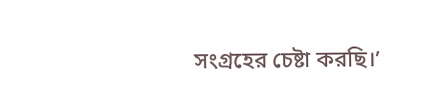সংগ্রহের চেষ্টা করছি।’